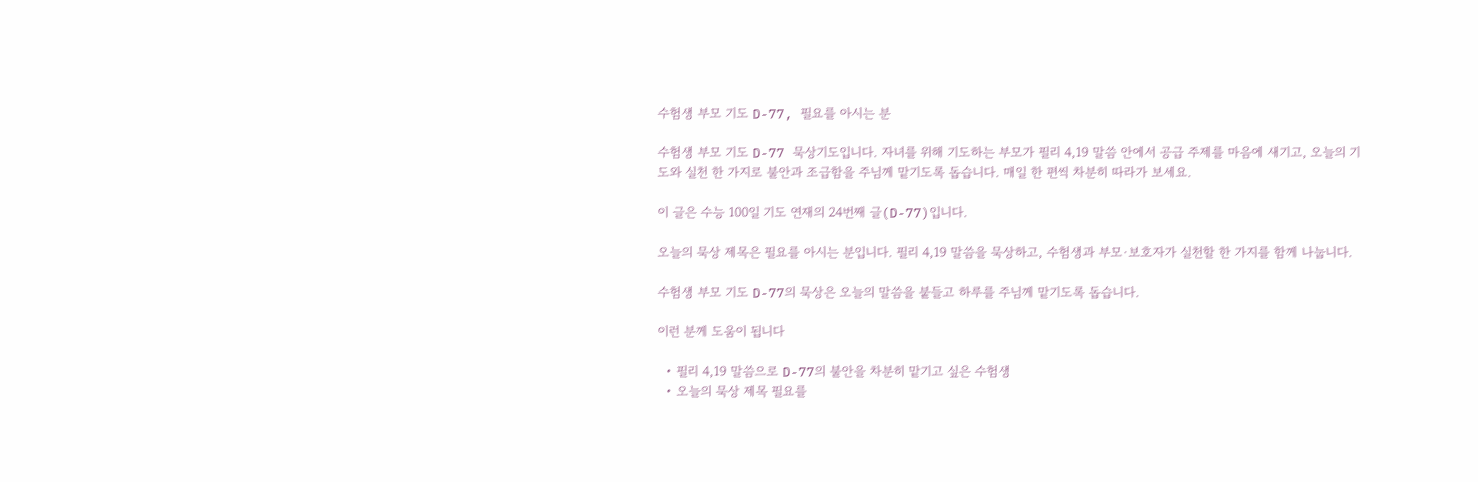수험생 부모 기도 D-77, 필요를 아시는 분

수험생 부모 기도 D-77 묵상기도입니다. 자녀를 위해 기도하는 부모가 필리 4,19 말씀 안에서 공급 주제를 마음에 새기고, 오늘의 기도와 실천 한 가지로 불안과 조급함을 주님께 맡기도록 돕습니다. 매일 한 편씩 차분히 따라가 보세요.

이 글은 수능 100일 기도 연재의 24번째 글(D-77)입니다.

오늘의 묵상 제목은 필요를 아시는 분입니다. 필리 4,19 말씀을 묵상하고, 수험생과 부모·보호자가 실천할 한 가지를 함께 나눕니다.

수험생 부모 기도 D-77의 묵상은 오늘의 말씀을 붙들고 하루를 주님께 맡기도록 돕습니다.

이런 분께 도움이 됩니다

  • 필리 4,19 말씀으로 D-77의 불안을 차분히 맡기고 싶은 수험생
  • 오늘의 묵상 제목 필요를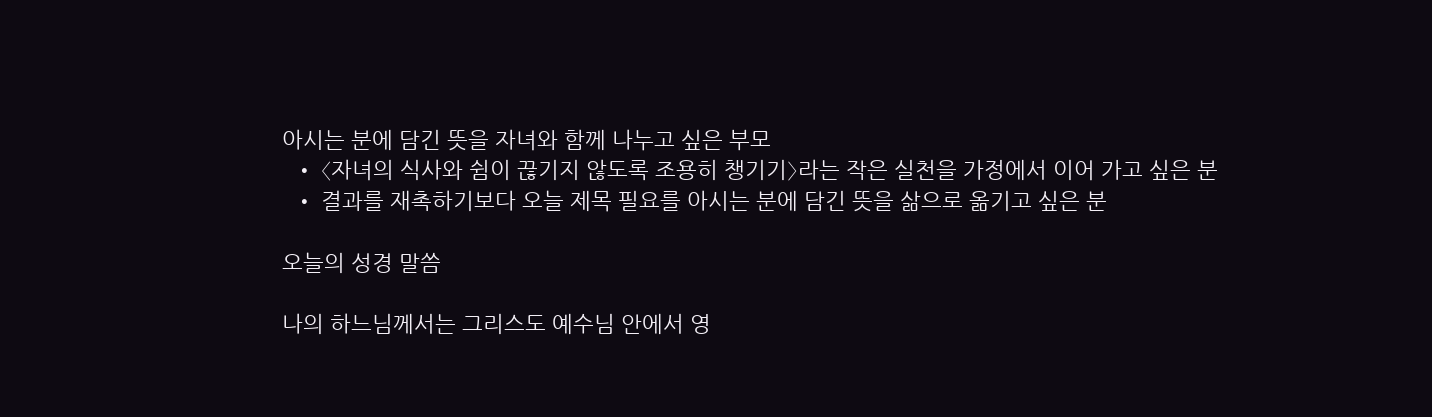아시는 분에 담긴 뜻을 자녀와 함께 나누고 싶은 부모
  • 〈자녀의 식사와 쉼이 끊기지 않도록 조용히 챙기기〉라는 작은 실천을 가정에서 이어 가고 싶은 분
  • 결과를 재촉하기보다 오늘 제목 필요를 아시는 분에 담긴 뜻을 삶으로 옮기고 싶은 분

오늘의 성경 말씀

나의 하느님께서는 그리스도 예수님 안에서 영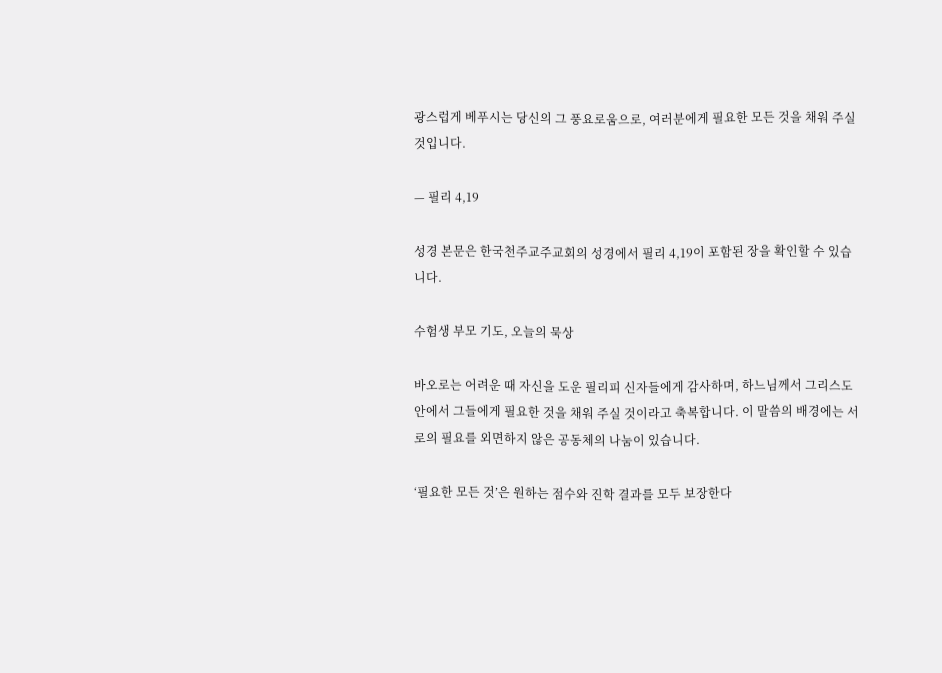광스럽게 베푸시는 당신의 그 풍요로움으로, 여러분에게 필요한 모든 것을 채워 주실 것입니다.

— 필리 4,19

성경 본문은 한국천주교주교회의 성경에서 필리 4,19이 포함된 장을 확인할 수 있습니다.

수험생 부모 기도, 오늘의 묵상

바오로는 어려운 때 자신을 도운 필리피 신자들에게 감사하며, 하느님께서 그리스도 안에서 그들에게 필요한 것을 채워 주실 것이라고 축복합니다. 이 말씀의 배경에는 서로의 필요를 외면하지 않은 공동체의 나눔이 있습니다.

‘필요한 모든 것’은 원하는 점수와 진학 결과를 모두 보장한다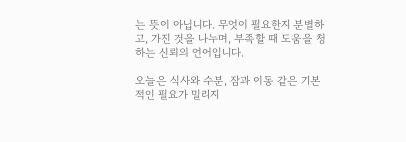는 뜻이 아닙니다. 무엇이 필요한지 분별하고, 가진 것을 나누며, 부족할 때 도움을 청하는 신뢰의 언어입니다.

오늘은 식사와 수분, 잠과 이동 같은 기본적인 필요가 밀리지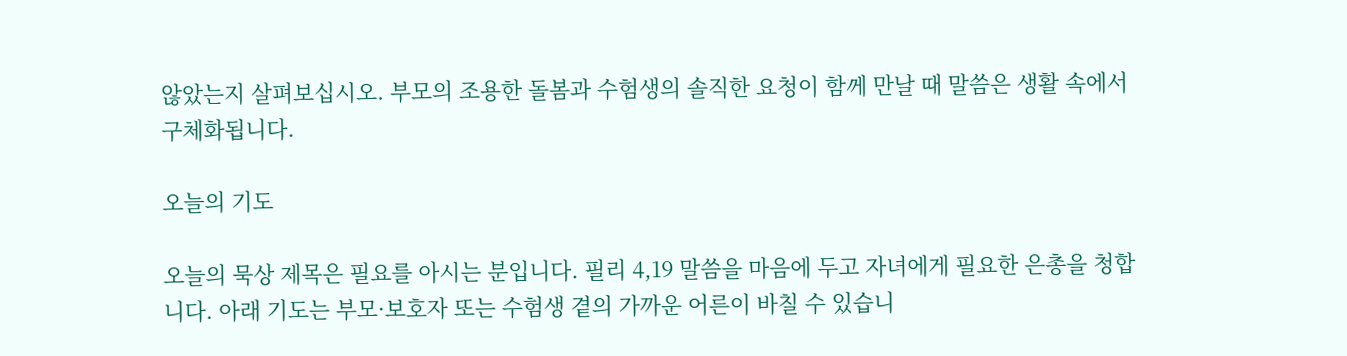않았는지 살펴보십시오. 부모의 조용한 돌봄과 수험생의 솔직한 요청이 함께 만날 때 말씀은 생활 속에서 구체화됩니다.

오늘의 기도

오늘의 묵상 제목은 필요를 아시는 분입니다. 필리 4,19 말씀을 마음에 두고 자녀에게 필요한 은총을 청합니다. 아래 기도는 부모·보호자 또는 수험생 곁의 가까운 어른이 바칠 수 있습니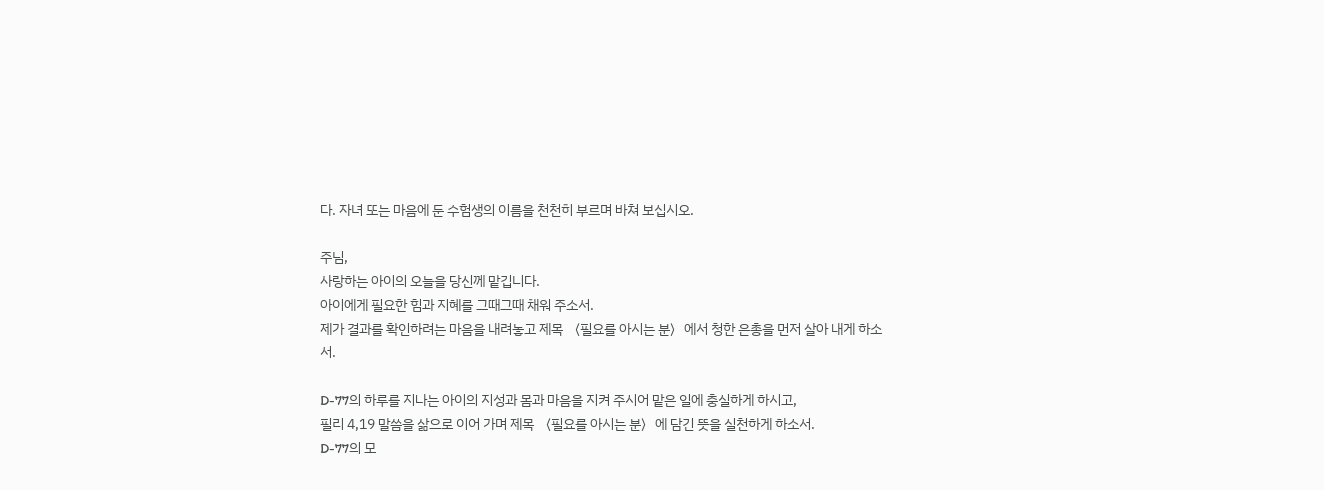다. 자녀 또는 마음에 둔 수험생의 이름을 천천히 부르며 바쳐 보십시오.

주님,
사랑하는 아이의 오늘을 당신께 맡깁니다.
아이에게 필요한 힘과 지혜를 그때그때 채워 주소서.
제가 결과를 확인하려는 마음을 내려놓고 제목 〈필요를 아시는 분〉에서 청한 은총을 먼저 살아 내게 하소서.

D-77의 하루를 지나는 아이의 지성과 몸과 마음을 지켜 주시어 맡은 일에 충실하게 하시고,
필리 4,19 말씀을 삶으로 이어 가며 제목 〈필요를 아시는 분〉에 담긴 뜻을 실천하게 하소서.
D-77의 모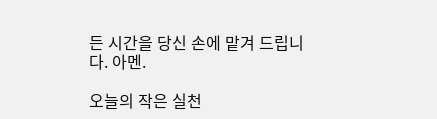든 시간을 당신 손에 맡겨 드립니다. 아멘.

오늘의 작은 실천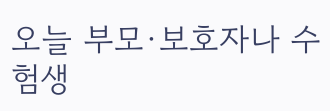오늘 부모·보호자나 수험생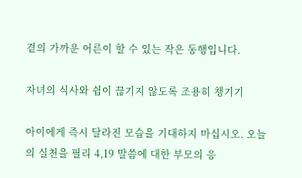곁의 가까운 어른이 할 수 있는 작은 동행입니다.

자녀의 식사와 쉼이 끊기지 않도록 조용히 챙기기

아이에게 즉시 달라진 모습을 기대하지 마십시오. 오늘의 실천을 필리 4,19 말씀에 대한 부모의 응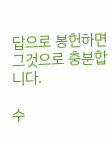답으로 봉헌하면 그것으로 충분합니다.

수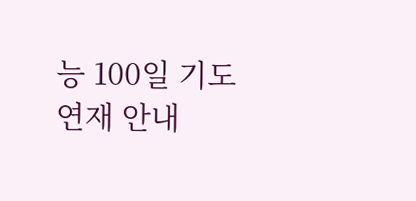능 100일 기도 연재 안내